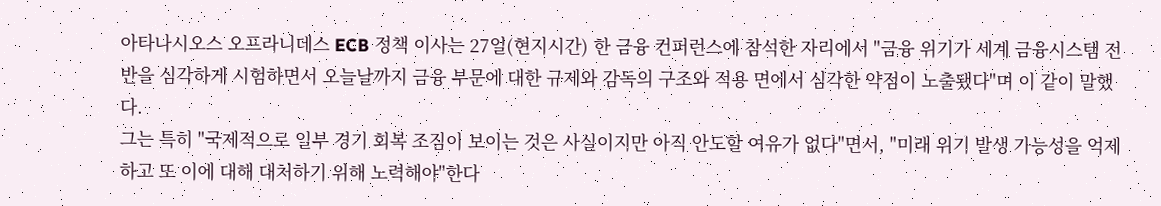아타나시오스 오프라니데스 ECB 정책 이사는 27일(현지시간) 한 금융 컨퍼런스에 참석한 자리에서 "금융 위기가 세계 금융시스템 전반을 심각하게 시험하면서 오늘날까지 금융 부문에 대한 규제와 감독의 구조와 적용 면에서 심각한 약점이 노출됐다"며 이 같이 말했다.
그는 특히 "국제적으로 일부 경기 회복 조짐이 보이는 것은 사실이지만 아직 안도할 여유가 없다"면서, "미래 위기 발생 가능성을 억제하고 또 이에 대해 대처하기 위해 노력해야"한다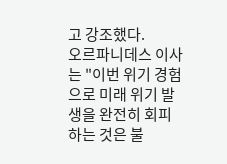고 강조했다.
오르파니데스 이사는 "이번 위기 경험으로 미래 위기 발생을 완전히 회피하는 것은 불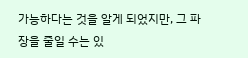가능하다는 것을 알게 되었지만, 그 파장을 줄일 수는 있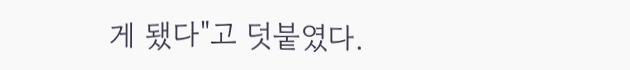게 됐다"고 덧붙였다.